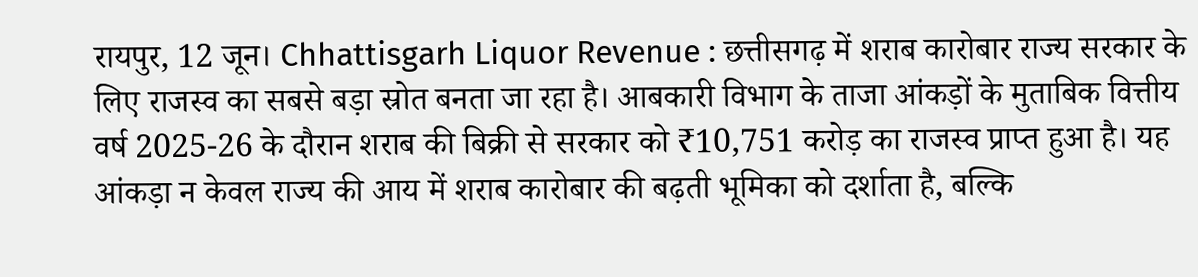रायपुर, 12 जून। Chhattisgarh Liquor Revenue : छत्तीसगढ़ में शराब कारोबार राज्य सरकार के लिए राजस्व का सबसे बड़ा स्रोत बनता जा रहा है। आबकारी विभाग के ताजा आंकड़ों के मुताबिक वित्तीय वर्ष 2025-26 के दौरान शराब की बिक्री से सरकार को ₹10,751 करोड़ का राजस्व प्राप्त हुआ है। यह आंकड़ा न केवल राज्य की आय में शराब कारोबार की बढ़ती भूमिका को दर्शाता है, बल्कि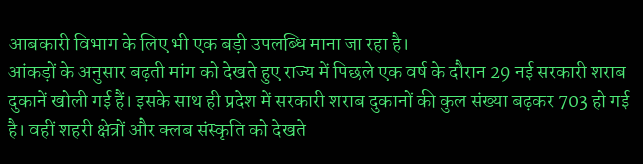आबकारी विभाग के लिए भी एक बड़ी उपलब्धि माना जा रहा है।
आंकड़ों के अनुसार बढ़ती मांग को देखते हुए राज्य में पिछले एक वर्ष के दौरान 29 नई सरकारी शराब दुकानें खोली गई हैं। इसके साथ ही प्रदेश में सरकारी शराब दुकानों की कुल संख्या बढ़कर 703 हो गई है। वहीं शहरी क्षेत्रों और क्लब संस्कृति को देखते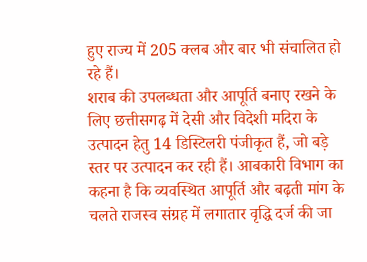हुए राज्य में 205 क्लब और बार भी संचालित हो रहे हैं।
शराब की उपलब्धता और आपूर्ति बनाए रखने के लिए छत्तीसगढ़ में देसी और विदेशी मदिरा के उत्पादन हेतु 14 डिस्टिलरी पंजीकृत हैं, जो बड़े स्तर पर उत्पादन कर रही हैं। आबकारी विभाग का कहना है कि व्यवस्थित आपूर्ति और बढ़ती मांग के चलते राजस्व संग्रह में लगातार वृद्धि दर्ज की जा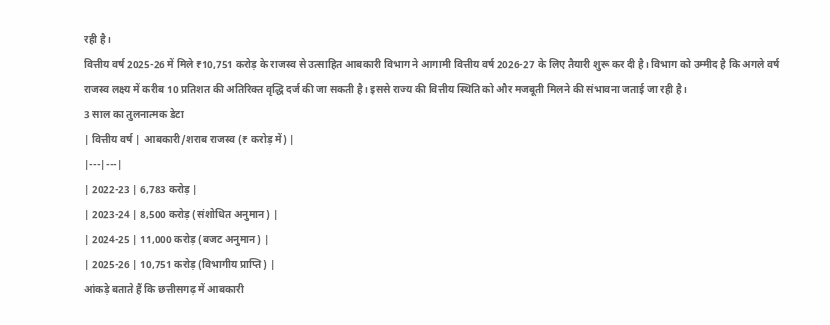रही है।
वित्तीय वर्ष 2025-26 में मिले ₹10,751 करोड़ के राजस्व से उत्साहित आबकारी विभाग ने आगामी वित्तीय वर्ष 2026-27 के लिए तैयारी शुरू कर दी है। विभाग को उम्मीद है कि अगले वर्ष राजस्व लक्ष्य में करीब 10 प्रतिशत की अतिरिक्त वृद्धि दर्ज की जा सकती है। इससे राज्य की वित्तीय स्थिति को और मजबूती मिलने की संभावना जताई जा रही है।
3 साल का तुलनात्मक डेटा
| वित्तीय वर्ष | आबकारी/शराब राजस्व (₹ करोड़ में) |
|---|---|
| 2022-23 | 6,783 करोड़ |
| 2023-24 | 8,500 करोड़ (संशोधित अनुमान) |
| 2024-25 | 11,000 करोड़ (बजट अनुमान) |
| 2025-26 | 10,751 करोड़ (विभागीय प्राप्ति) |
आंकड़े बताते हैं कि छत्तीसगढ़ में आबकारी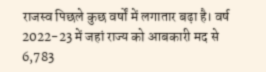राजस्व पिछले कुछ वर्षों में लगातार बढ़ा है। वर्ष 2022-23 में जहां राज्य को आबकारी मद से 6,783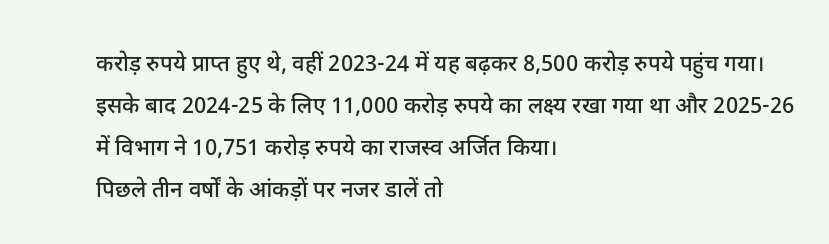करोड़ रुपये प्राप्त हुए थे, वहीं 2023-24 में यह बढ़कर 8,500 करोड़ रुपये पहुंच गया। इसके बाद 2024-25 के लिए 11,000 करोड़ रुपये का लक्ष्य रखा गया था और 2025-26 में विभाग ने 10,751 करोड़ रुपये का राजस्व अर्जित किया।
पिछले तीन वर्षों के आंकड़ों पर नजर डालें तो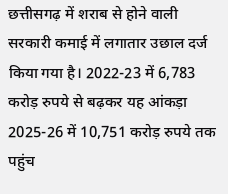छत्तीसगढ़ में शराब से होने वाली सरकारी कमाई में लगातार उछाल दर्ज किया गया है। 2022-23 में 6,783 करोड़ रुपये से बढ़कर यह आंकड़ा 2025-26 में 10,751 करोड़ रुपये तक पहुंच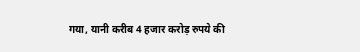गया, यानी करीब 4 हजार करोड़ रुपये की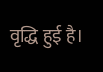वृद्धि हुई है।